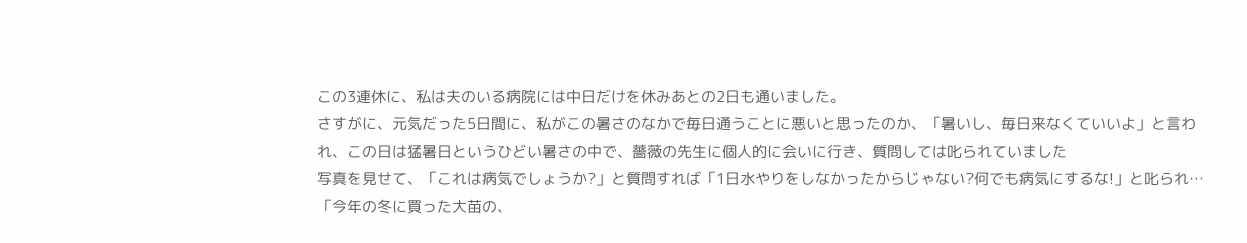この3連休に、私は夫のいる病院には中日だけを休みあとの2日も通いました。
さすがに、元気だった5日間に、私がこの暑さのなかで毎日通うことに悪いと思ったのか、「暑いし、毎日来なくていいよ」と言われ、この日は猛暑日というひどい暑さの中で、薔薇の先生に個人的に会いに行き、質問しては叱られていました
写真を見せて、「これは病気でしょうか?」と質問すれば「1日水やりをしなかったからじゃない?何でも病気にするな!」と叱られ…
「今年の冬に買った大苗の、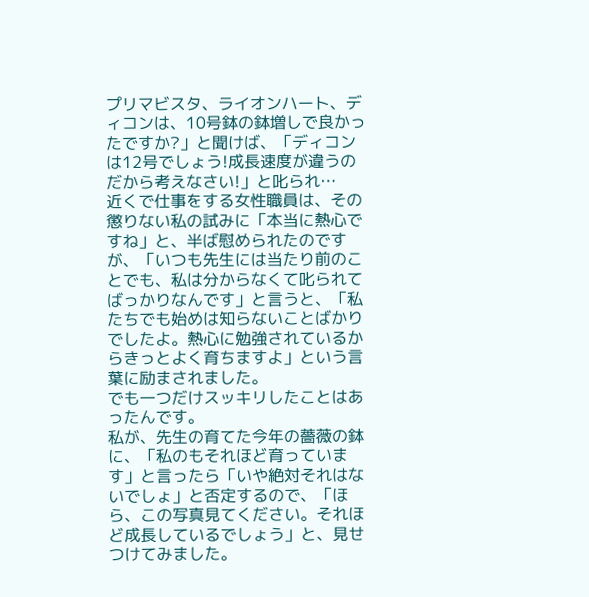プリマビスタ、ライオンハート、ディコンは、10号鉢の鉢増しで良かったですか?」と聞けば、「ディコンは12号でしょう!成長速度が違うのだから考えなさい!」と叱られ…
近くで仕事をする女性職員は、その懲りない私の試みに「本当に熱心ですね」と、半ば慰められたのですが、「いつも先生には当たり前のことでも、私は分からなくて叱られてばっかりなんです」と言うと、「私たちでも始めは知らないことばかりでしたよ。熱心に勉強されているからきっとよく育ちますよ」という言葉に励まされました。
でも一つだけスッキリしたことはあったんです。
私が、先生の育てた今年の薔薇の鉢に、「私のもそれほど育っています」と言ったら「いや絶対それはないでしょ」と否定するので、「ほら、この写真見てください。それほど成長しているでしょう」と、見せつけてみました。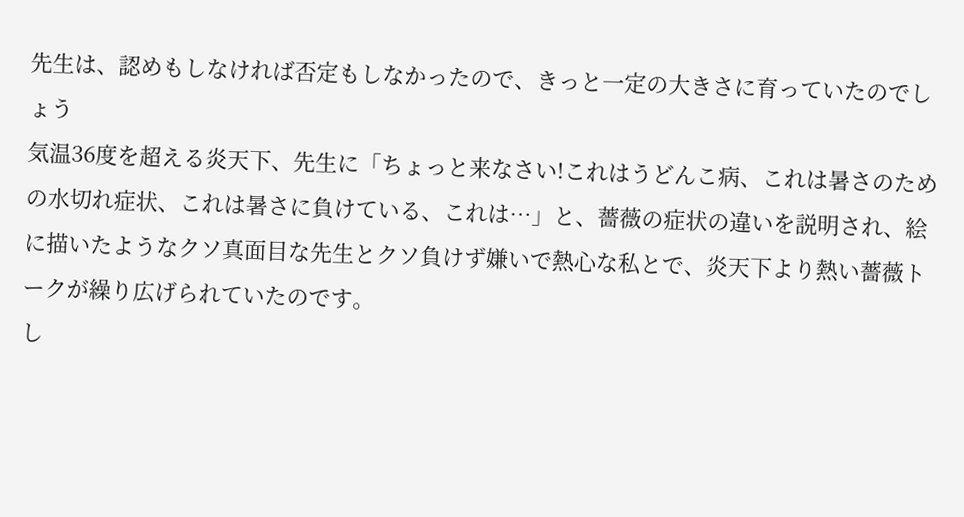先生は、認めもしなければ否定もしなかったので、きっと一定の大きさに育っていたのでしょう
気温36度を超える炎天下、先生に「ちょっと来なさい!これはうどんこ病、これは暑さのための水切れ症状、これは暑さに負けている、これは…」と、薔薇の症状の違いを説明され、絵に描いたようなクソ真面目な先生とクソ負けず嫌いで熱心な私とで、炎天下より熱い薔薇トークが繰り広げられていたのです。
し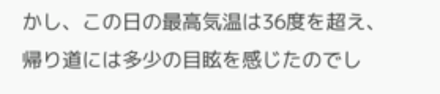かし、この日の最高気温は36度を超え、帰り道には多少の目眩を感じたのでし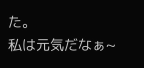た。
私は元気だなぁ~